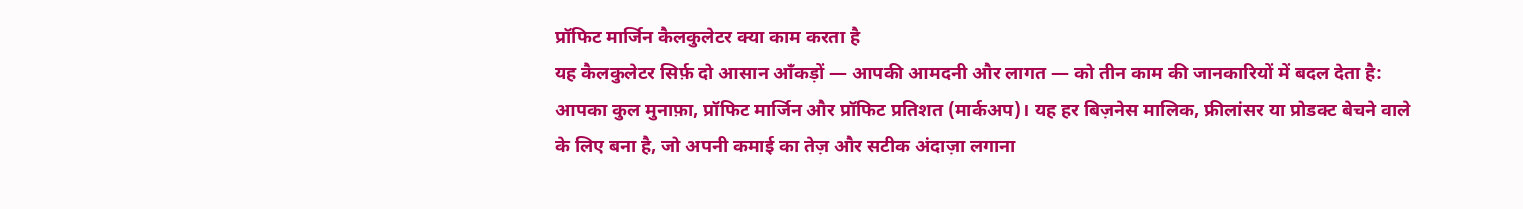प्रॉफिट मार्जिन कैलकुलेटर क्या काम करता है
यह कैलकुलेटर सिर्फ़ दो आसान आँकड़ों — आपकी आमदनी और लागत — को तीन काम की जानकारियों में बदल देता है: आपका कुल मुनाफ़ा, प्रॉफिट मार्जिन और प्रॉफिट प्रतिशत (मार्कअप)। यह हर बिज़नेस मालिक, फ्रीलांसर या प्रोडक्ट बेचने वाले के लिए बना है, जो अपनी कमाई का तेज़ और सटीक अंदाज़ा लगाना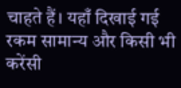चाहते हैं। यहाँ दिखाई गई रकम सामान्य और किसी भी करेंसी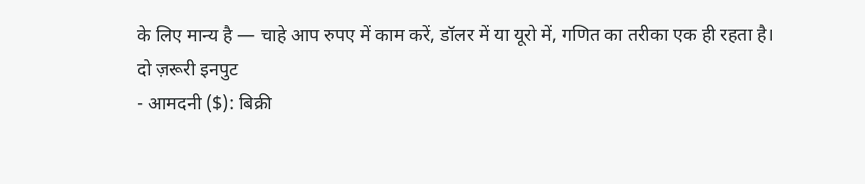के लिए मान्य है — चाहे आप रुपए में काम करें, डॉलर में या यूरो में, गणित का तरीका एक ही रहता है।
दो ज़रूरी इनपुट
- आमदनी ($): बिक्री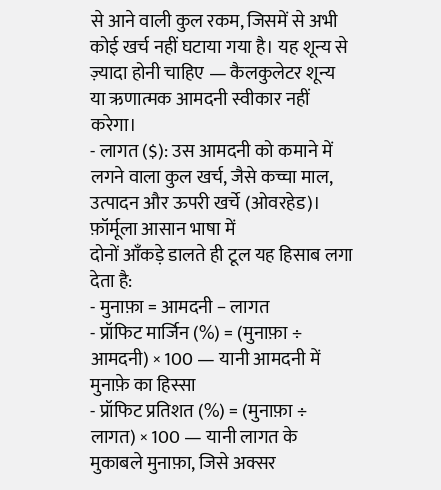से आने वाली कुल रकम, जिसमें से अभी कोई खर्च नहीं घटाया गया है। यह शून्य से ज़्यादा होनी चाहिए — कैलकुलेटर शून्य या ऋणात्मक आमदनी स्वीकार नहीं करेगा।
- लागत ($): उस आमदनी को कमाने में लगने वाला कुल खर्च, जैसे कच्चा माल, उत्पादन और ऊपरी खर्चे (ओवरहेड)।
फ़ॉर्मूला आसान भाषा में
दोनों आँकड़े डालते ही टूल यह हिसाब लगा देता है:
- मुनाफ़ा = आमदनी − लागत
- प्रॉफिट मार्जिन (%) = (मुनाफ़ा ÷ आमदनी) × 100 — यानी आमदनी में मुनाफ़े का हिस्सा
- प्रॉफिट प्रतिशत (%) = (मुनाफ़ा ÷ लागत) × 100 — यानी लागत के मुकाबले मुनाफ़ा, जिसे अक्सर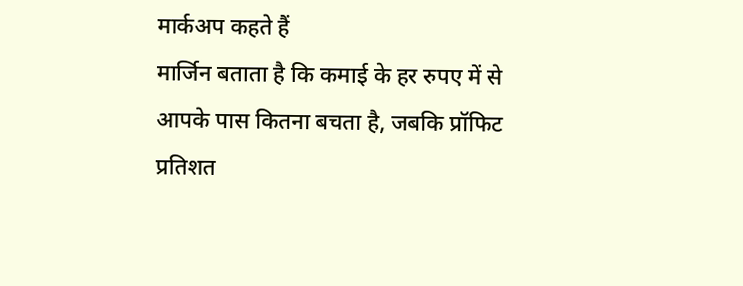मार्कअप कहते हैं
मार्जिन बताता है कि कमाई के हर रुपए में से आपके पास कितना बचता है, जबकि प्रॉफिट प्रतिशत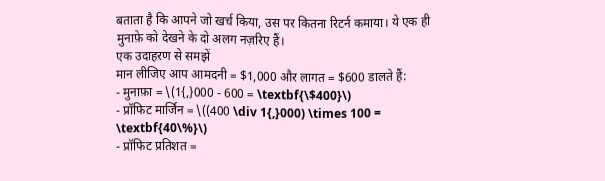बताता है कि आपने जो खर्च किया, उस पर कितना रिटर्न कमाया। ये एक ही मुनाफ़े को देखने के दो अलग नज़रिए हैं।
एक उदाहरण से समझें
मान लीजिए आप आमदनी = $1,000 और लागत = $600 डालते हैं:
- मुनाफ़ा = \(1{,}000 - 600 = \textbf{\$400}\)
- प्रॉफिट मार्जिन = \((400 \div 1{,}000) \times 100 = \textbf{40\%}\)
- प्रॉफिट प्रतिशत =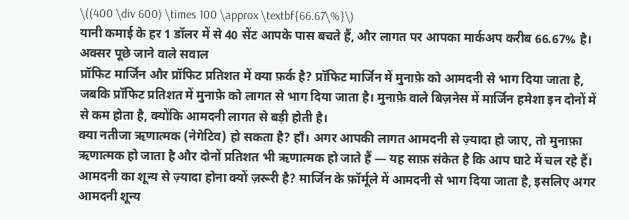\((400 \div 600) \times 100 \approx \textbf{66.67\%}\)
यानी कमाई के हर 1 डॉलर में से 40 सेंट आपके पास बचते हैं, और लागत पर आपका मार्कअप करीब 66.67% है।
अक्सर पूछे जाने वाले सवाल
प्रॉफिट मार्जिन और प्रॉफिट प्रतिशत में क्या फ़र्क है? प्रॉफिट मार्जिन में मुनाफ़े को आमदनी से भाग दिया जाता है, जबकि प्रॉफिट प्रतिशत में मुनाफ़े को लागत से भाग दिया जाता है। मुनाफ़े वाले बिज़नेस में मार्जिन हमेशा इन दोनों में से कम होता है, क्योंकि आमदनी लागत से बड़ी होती है।
क्या नतीजा ऋणात्मक (नेगेटिव) हो सकता है? हाँ। अगर आपकी लागत आमदनी से ज़्यादा हो जाए, तो मुनाफ़ा ऋणात्मक हो जाता है और दोनों प्रतिशत भी ऋणात्मक हो जाते हैं — यह साफ़ संकेत है कि आप घाटे में चल रहे हैं।
आमदनी का शून्य से ज़्यादा होना क्यों ज़रूरी है? मार्जिन के फ़ॉर्मूले में आमदनी से भाग दिया जाता है, इसलिए अगर आमदनी शून्य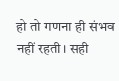हो तो गणना ही संभव नहीं रहती। सही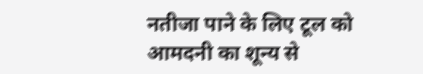नतीजा पाने के लिए टूल को आमदनी का शून्य से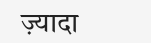ज़्यादा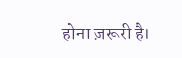होना ज़रूरी है।